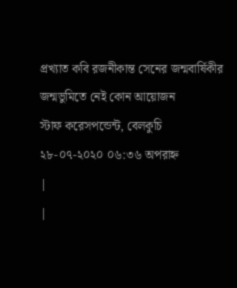প্রখ্যাত কবি রজনীকান্ত সেনের জন্মবার্ষিকীর জন্মভুমিতে নেই কোন আয়োজন
স্টাফ করেসপন্ডেন্ট, বেলকুচি
২৮-০৭-২০২০ ০৬:৩৬ অপরাহ্ন
|
|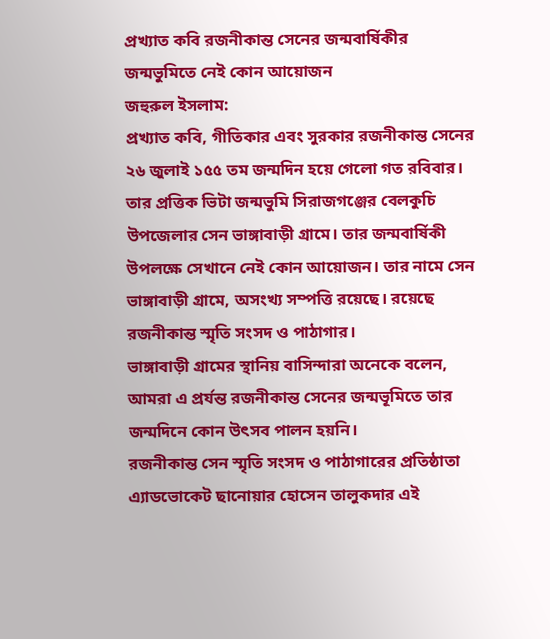প্রখ্যাত কবি রজনীকান্ত সেনের জন্মবার্ষিকীর জন্মভুমিতে নেই কোন আয়োজন
জহুরুল ইসলাম:
প্রখ্যাত কবি, গীতিকার এবং সুরকার রজনীকান্ত সেনের ২৬ জুলাই ১৫৫ তম জন্মদিন হয়ে গেলো গত রবিবার। তার প্রত্তিক ভিটা জন্মভুমি সিরাজগঞ্জের বেলকুচি উপজেলার সেন ভাঙ্গাবাড়ী গ্রামে। তার জন্মবার্ষিকী উপলক্ষে সেখানে নেই কোন আয়োজন। তার নামে সেন ভাঙ্গাবাড়ী গ্রামে, অসংখ্য সম্পত্তি রয়েছে। রয়েছে রজনীকান্ত স্মৃতি সংসদ ও পাঠাগার।
ভাঙ্গাবাড়ী গ্রামের স্থানিয় বাসিন্দারা অনেকে বলেন, আমরা এ প্রর্যন্ত রজনীকান্ত সেনের জন্মভূমিতে তার জন্মদিনে কোন উৎসব পালন হয়নি।
রজনীকান্ত সেন স্মৃতি সংসদ ও পাঠাগারের প্রতিষ্ঠাতা এ্যাডভোকেট ছানোয়ার হোসেন তালুকদার এই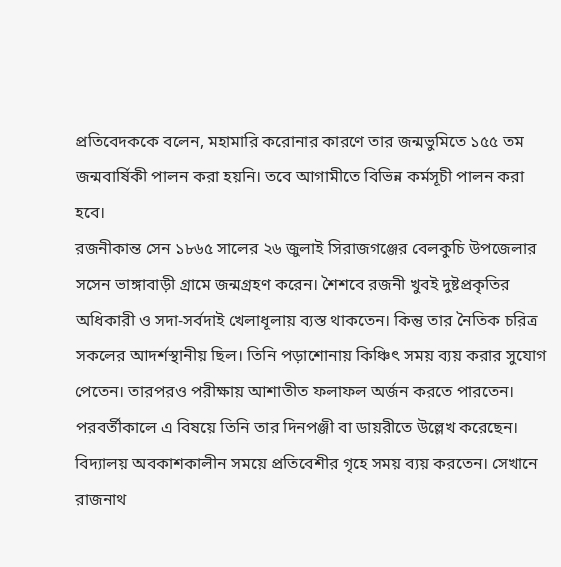প্রতিবেদককে বলেন, মহামারি করোনার কারণে তার জন্মভুমিতে ১৫৫ তম জন্মবার্ষিকী পালন করা হয়নি। তবে আগামীতে বিভিন্ন কর্মসূচী পালন করা হবে।
রজনীকান্ত সেন ১৮৬৫ সালের ২৬ জুলাই সিরাজগঞ্জের বেলকুচি উপজেলার সসেন ভাঙ্গাবাড়ী গ্রামে জন্মগ্রহণ করেন। শৈশবে রজনী খুবই দুষ্টপ্রকৃতির অধিকারী ও সদা-সর্বদাই খেলাধূলায় ব্যস্ত থাকতেন। কিন্তু তার নৈতিক চরিত্র সকলের আদর্শস্থানীয় ছিল। তিনি পড়াশোনায় কিঞ্চিৎ সময় ব্যয় করার সুযোগ পেতেন। তারপরও পরীক্ষায় আশাতীত ফলাফল অর্জন করতে পারতেন। পরবর্তীকালে এ বিষয়ে তিনি তার দিনপঞ্জী বা ডায়রীতে উল্লেখ করেছেন।
বিদ্যালয় অবকাশকালীন সময়ে প্রতিবেশীর গৃহে সময় ব্যয় করতেন। সেখানে রাজনাথ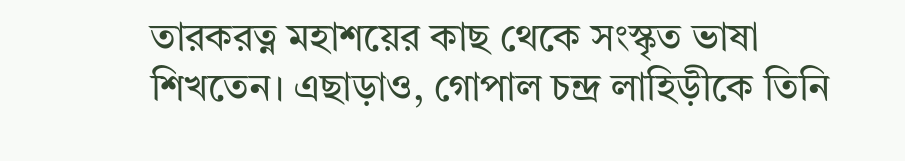তারকরত্ন মহাশয়ের কাছ থেকে সংস্কৃত ভাষা শিখতেন। এছাড়াও, গোপাল চন্দ্র লাহিড়ীকে তিনি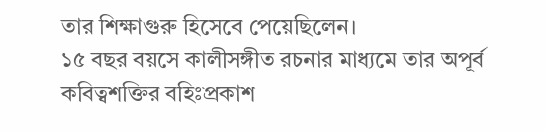তার শিক্ষাগুরু হিসেবে পেয়েছিলেন।
১৫ বছর বয়সে কালীসঙ্গীত রচনার মাধ্যমে তার অপূর্ব কবিত্বশক্তির বহিঃপ্রকাশ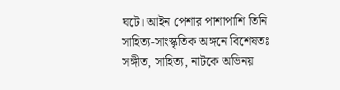ঘটে। আইন পেশার পাশাপাশি তিনি সাহিত্য-সাংস্কৃতিক অঙ্গনে বিশেষতঃ সঙ্গীত, সাহিত্য, নাটকে অভিনয়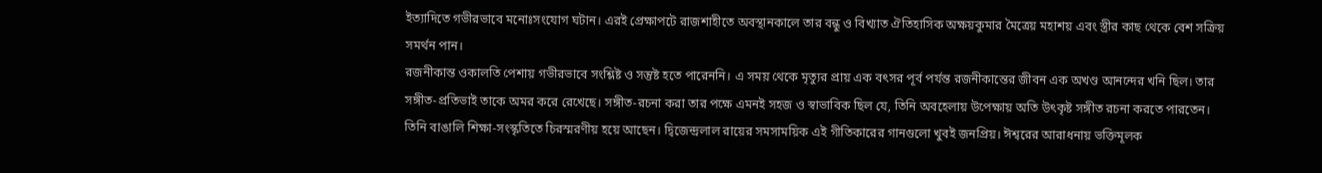ইত্যাদিতে গভীরভাবে মনোঃসংযোগ ঘটান। এরই প্রেক্ষাপটে রাজশাহীতে অবস্থানকালে তার বন্ধু ও বিখ্যাত ঐতিহাসিক অক্ষয়কুমার মৈত্রেয় মহাশয় এবং স্ত্রীর কাছ থেকে বেশ সক্রিয় সমর্থন পান।
রজনীকান্ত ওকালতি পেশায় গভীরভাবে সংশ্লিষ্ট ও সন্তুষ্ট হতে পারেননি। এ সময় থেকে মৃত্যুর প্রায় এক বৎসর পূর্ব পর্যন্ত রজনীকান্তের জীবন এক অখণ্ড আনন্দের খনি ছিল। তার সঙ্গীত-প্রতিভাই তাকে অমর করে রেখেছে। সঙ্গীত-রচনা করা তার পক্ষে এমনই সহজ ও স্বাভাবিক ছিল যে, তিনি অবহেলায় উপেক্ষায় অতি উৎকৃষ্ট সঙ্গীত রচনা করতে পারতেন।
তিনি বাঙালি শিক্ষা-সংস্কৃতিতে চিরস্মরণীয় হয়ে আছেন। দ্বিজেন্দ্রলাল রায়ের সমসাময়িক এই গীতিকারের গানগুলো খুবই জনপ্রিয়। ঈশ্বরের আরাধনায় ভক্তিমূলক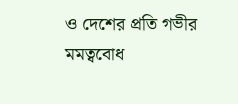ও দেশের প্রতি গভীর মমত্ববোধ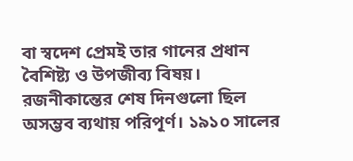বা স্বদেশ প্রেমই তার গানের প্রধান বৈশিষ্ট্য ও উপজীব্য বিষয়।
রজনীকান্তের শেষ দিনগুলো ছিল অসম্ভব ব্যথায় পরিপূর্ণ। ১৯১০ সালের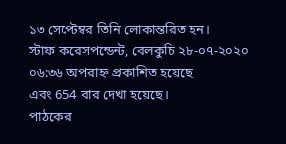১৩ সেপ্টেম্বর তিনি লোকান্তরিত হন।
স্টাফ করেসপন্ডেন্ট, বেলকুচি ২৮-০৭-২০২০ ০৬:৩৬ অপরাহ্ন প্রকাশিত হয়েছে
এবং 654 বার দেখা হয়েছে।
পাঠকের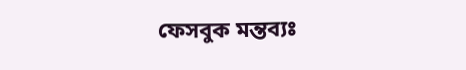ফেসবুক মন্তব্যঃ